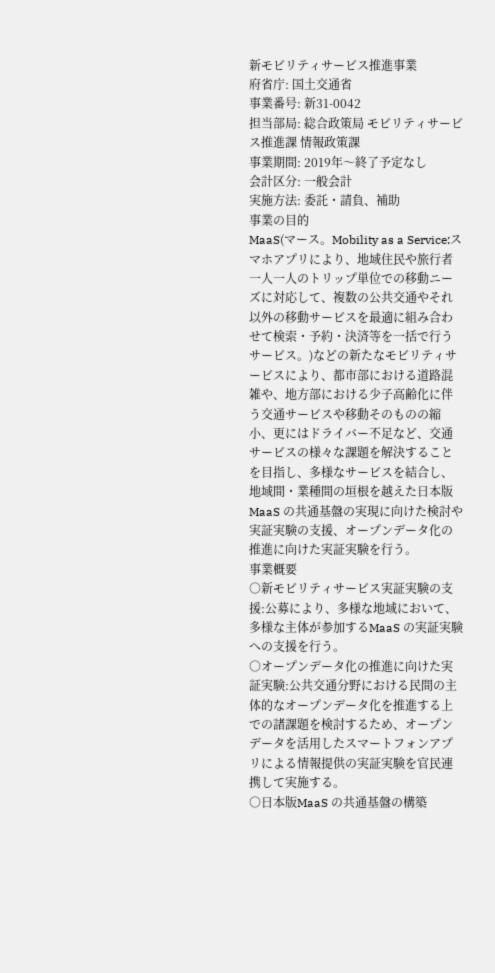新モビリティサービス推進事業
府省庁: 国土交通省
事業番号: 新31-0042
担当部局: 総合政策局 モビリティサービス推進課 情報政策課
事業期間: 2019年〜終了予定なし
会計区分: 一般会計
実施方法: 委託・請負、補助
事業の目的
MaaS(マース。Mobility as a Service:スマホアプリにより、地域住民や旅行者一人一人のトリップ単位での移動ニーズに対応して、複数の公共交通やそれ以外の移動サービスを最適に組み合わせて検索・予約・決済等を一括で行うサービス。)などの新たなモビリティサービスにより、都市部における道路混雑や、地方部における少子高齢化に伴う交通サービスや移動そのものの縮小、更にはドライバー不足など、交通サービスの様々な課題を解決することを目指し、多様なサービスを結合し、地域間・業種間の垣根を越えた日本版MaaS の共通基盤の実現に向けた検討や実証実験の支援、オープンデータ化の推進に向けた実証実験を行う。
事業概要
○新モビリティサービス実証実験の支援:公募により、多様な地域において、多様な主体が参加するMaaS の実証実験への支援を行う。
○オープンデータ化の推進に向けた実証実験:公共交通分野における民間の主体的なオープンデータ化を推進する上での諸課題を検討するため、オープンデータを活用したスマートフォンアプリによる情報提供の実証実験を官民連携して実施する。
○日本版MaaS の共通基盤の構築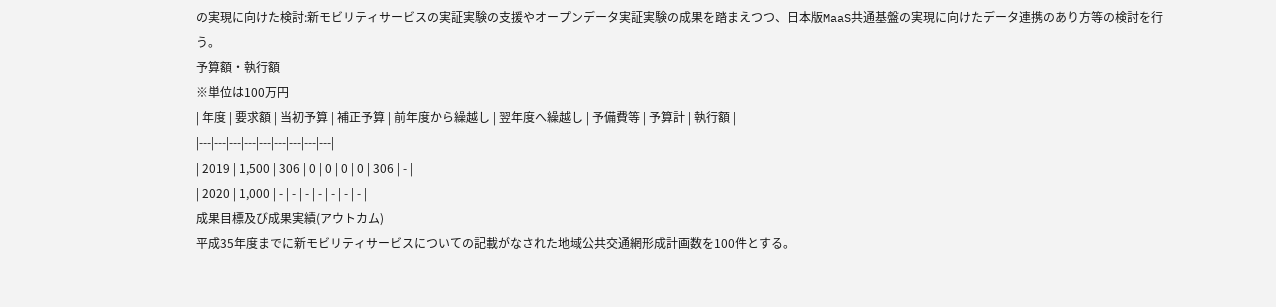の実現に向けた検討:新モビリティサービスの実証実験の支援やオープンデータ実証実験の成果を踏まえつつ、日本版MaaS共通基盤の実現に向けたデータ連携のあり方等の検討を行う。
予算額・執行額
※単位は100万円
| 年度 | 要求額 | 当初予算 | 補正予算 | 前年度から繰越し | 翌年度へ繰越し | 予備費等 | 予算計 | 執行額 |
|---|---|---|---|---|---|---|---|---|
| 2019 | 1,500 | 306 | 0 | 0 | 0 | 0 | 306 | - |
| 2020 | 1,000 | - | - | - | - | - | - | - |
成果目標及び成果実績(アウトカム)
平成35年度までに新モビリティサービスについての記載がなされた地域公共交通網形成計画数を100件とする。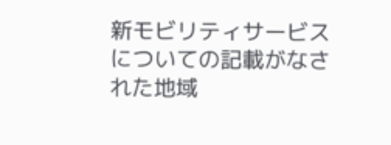新モビリティサービスについての記載がなされた地域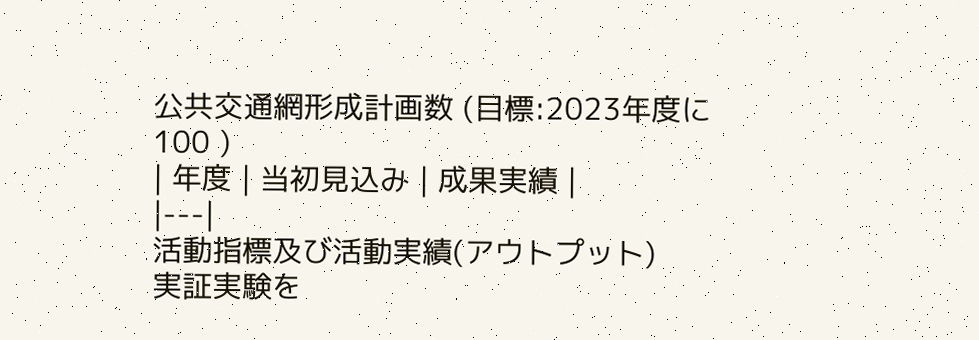公共交通網形成計画数 (目標:2023年度に100 )
| 年度 | 当初見込み | 成果実績 |
|---|
活動指標及び活動実績(アウトプット)
実証実験を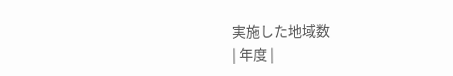実施した地域数
| 年度 |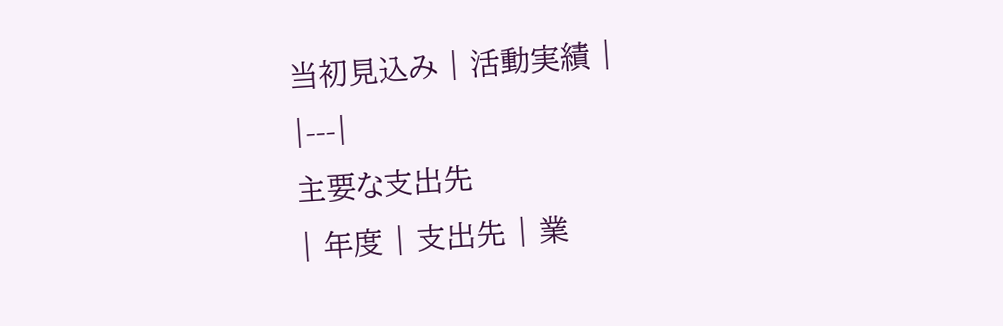当初見込み | 活動実績 |
|---|
主要な支出先
| 年度 | 支出先 | 業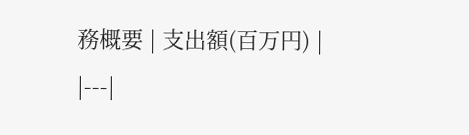務概要 | 支出額(百万円) |
|---|